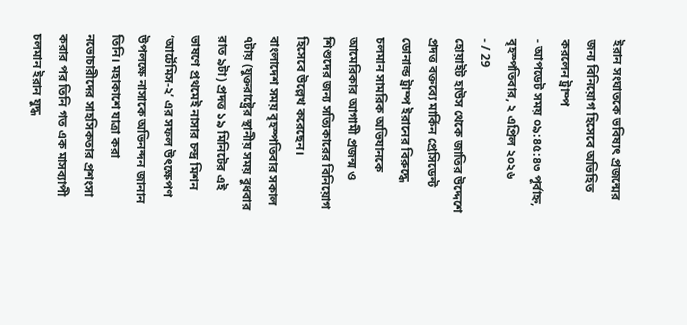ইরান সংঘাতকে ভবিষ্যৎ প্রজন্মের জন্য বিনিয়োগ হিসেবে অভিহিত করলেন ট্রাম্প
- আপডেট সময় ০৯:৪৫:৪৩ পূর্বাহ্ন, বৃহস্পতিবার, ২ এপ্রিল ২০২৬
- / 29
হোয়াইট হাউস থেকে জাতির উদ্দেশে প্রদত্ত বক্তব্যে মার্কিন প্রেসিডেন্ট ডোনাল্ড ট্রাম্প ইরানের বিরুদ্ধে চলমান সামরিক অভিযানকে আমেরিকার আগামী প্রজন্ম ও শিশুদের জন্য সত্যিকারের বিনিয়োগ হিসেবে উল্লেখ করেছেন।
বাংলাদেশ সময় বৃহস্পতিবার সকাল ৭টায় (যুক্তরাষ্ট্রের স্থানীয় সময় বুধবার রাত ৯টা) প্রদত্ত ১৯ মিনিটের এই ভাষণে প্রথমেই নাসার চন্দ্র মিশন ‘আর্টেমিস-২’ এর সফল উৎক্ষেপণ উপলক্ষে নাসাকে অভিনন্দন জানান তিনি। মহাকাশে যাত্রা করা নভোচারীদের সাহসিকতার প্রশংসা করার পর তিনি গত এক মাসব্যাপী চলমান ইরান যুদ্ধ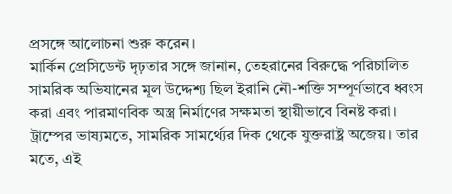প্রসঙ্গে আলোচনা শুরু করেন।
মার্কিন প্রেসিডেন্ট দৃঢ়তার সঙ্গে জানান, তেহরানের বিরুদ্ধে পরিচালিত সামরিক অভিযানের মূল উদ্দেশ্য ছিল ইরানি নৌ-শক্তি সম্পূর্ণভাবে ধ্বংস করা এবং পারমাণবিক অস্ত্র নির্মাণের সক্ষমতা স্থায়ীভাবে বিনষ্ট করা।
ট্রাম্পের ভাষ্যমতে, সামরিক সামর্থ্যের দিক থেকে যুক্তরাষ্ট্র অজেয়। তার মতে, এই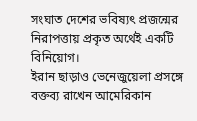সংঘাত দেশের ভবিষ্যৎ প্রজন্মের নিরাপত্তায় প্রকৃত অর্থেই একটি বিনিয়োগ।
ইরান ছাড়াও ভেনেজুয়েলা প্রসঙ্গে বক্তব্য রাখেন আমেরিকান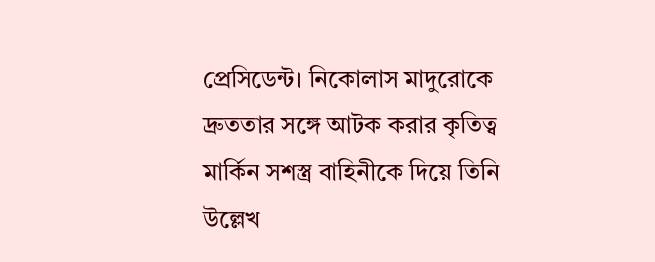প্রেসিডেন্ট। নিকোলাস মাদুরোকে দ্রুততার সঙ্গে আটক করার কৃতিত্ব মার্কিন সশস্ত্র বাহিনীকে দিয়ে তিনি উল্লেখ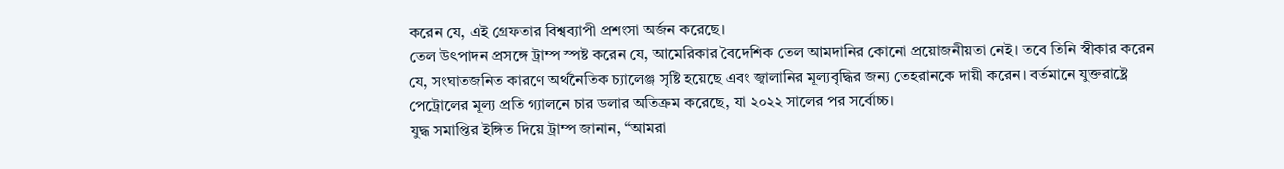করেন যে, এই গ্রেফতার বিশ্বব্যাপী প্রশংসা অর্জন করেছে।
তেল উৎপাদন প্রসঙ্গে ট্রাম্প স্পষ্ট করেন যে, আমেরিকার বৈদেশিক তেল আমদানির কোনো প্রয়োজনীয়তা নেই। তবে তিনি স্বীকার করেন যে, সংঘাতজনিত কারণে অর্থনৈতিক চ্যালেঞ্জ সৃষ্টি হয়েছে এবং জ্বালানির মূল্যবৃদ্ধির জন্য তেহরানকে দায়ী করেন। বর্তমানে যুক্তরাষ্ট্রে পেট্রোলের মূল্য প্রতি গ্যালনে চার ডলার অতিক্রম করেছে, যা ২০২২ সালের পর সর্বোচ্চ।
যুদ্ধ সমাপ্তির ইঙ্গিত দিয়ে ট্রাম্প জানান, “আমরা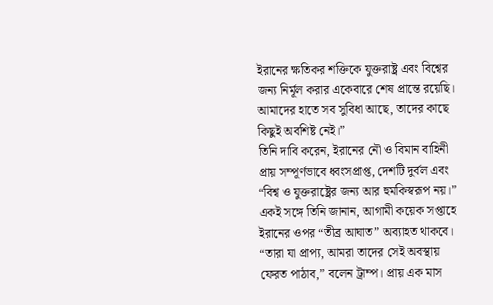ইরানের ক্ষতিকর শক্তিকে যুক্তরাষ্ট্র এবং বিশ্বের জন্য নির্মূল করার একেবারে শেষ প্রান্তে রয়েছি। আমাদের হাতে সব সুবিধা আছে, তাদের কাছে কিছুই অবশিষ্ট নেই।”
তিনি দাবি করেন, ইরানের নৌ ও বিমান বাহিনী প্রায় সম্পূর্ণভাবে ধ্বংসপ্রাপ্ত, দেশটি দুর্বল এবং “বিশ্ব ও যুক্তরাষ্ট্রের জন্য আর হুমকিস্বরূপ নয়।” একই সঙ্গে তিনি জানান, আগামী কয়েক সপ্তাহে ইরানের ওপর “তীব্র আঘাত” অব্যাহত থাকবে।
“তারা যা প্রাপ্য, আমরা তাদের সেই অবস্থায় ফেরত পাঠাব,” বলেন ট্রাম্প। প্রায় এক মাস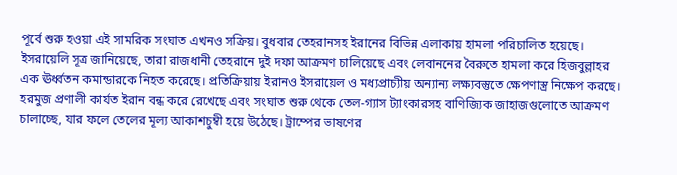পূর্বে শুরু হওয়া এই সামরিক সংঘাত এখনও সক্রিয়। বুধবার তেহরানসহ ইরানের বিভিন্ন এলাকায় হামলা পরিচালিত হয়েছে। ইসরায়েলি সূত্র জানিয়েছে, তারা রাজধানী তেহরানে দুই দফা আক্রমণ চালিয়েছে এবং লেবাননের বৈরুতে হামলা করে হিজবুল্লাহর এক ঊর্ধ্বতন কমান্ডারকে নিহত করেছে। প্রতিক্রিয়ায় ইরানও ইসরায়েল ও মধ্যপ্রাচ্যীয় অন্যান্য লক্ষ্যবস্তুতে ক্ষেপণাস্ত্র নিক্ষেপ করছে।
হরমুজ প্রণালী কার্যত ইরান বন্ধ করে রেখেছে এবং সংঘাত শুরু থেকে তেল-গ্যাস ট্যাংকারসহ বাণিজ্যিক জাহাজগুলোতে আক্রমণ চালাচ্ছে, যার ফলে তেলের মূল্য আকাশচুম্বী হয়ে উঠেছে। ট্রাম্পের ভাষণের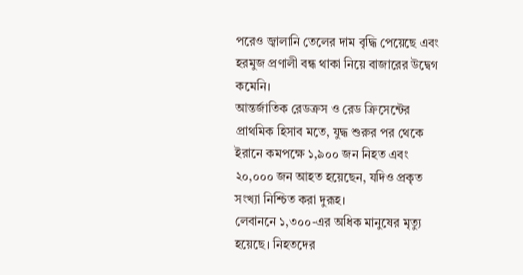পরেও জ্বালানি তেলের দাম বৃদ্ধি পেয়েছে এবং হরমুজ প্রণালী বন্ধ থাকা নিয়ে বাজারের উদ্বেগ কমেনি।
আন্তর্জাতিক রেডক্রস ও রেড ক্রিসেন্টের প্রাথমিক হিসাব মতে, যুদ্ধ শুরুর পর থেকে ইরানে কমপক্ষে ১,৯০০ জন নিহত এবং ২০,০০০ জন আহত হয়েছেন, যদিও প্রকৃত সংখ্যা নিশ্চিত করা দুরূহ।
লেবাননে ১,৩০০-এর অধিক মানুষের মৃত্যু হয়েছে। নিহতদের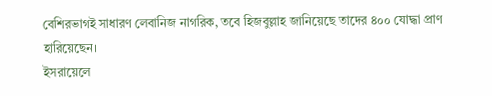বেশিরভাগই সাধারণ লেবানিজ নাগরিক, তবে হিজবুল্লাহ জানিয়েছে তাদের ৪০০ যোদ্ধা প্রাণ হারিয়েছেন।
ইসরায়েলে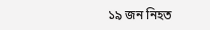১৯ জন নিহত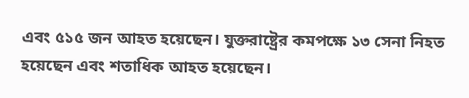এবং ৫১৫ জন আহত হয়েছেন। যুক্তরাষ্ট্রের কমপক্ষে ১৩ সেনা নিহত হয়েছেন এবং শতাধিক আহত হয়েছেন।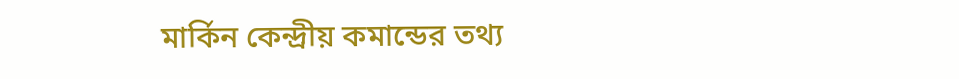মার্কিন কেন্দ্রীয় কমান্ডের তথ্য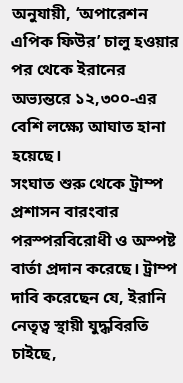অনুযায়ী, ‘অপারেশন এপিক ফিউর’ চালু হওয়ার পর থেকে ইরানের অভ্যন্তরে ১২,৩০০-এর বেশি লক্ষ্যে আঘাত হানা হয়েছে।
সংঘাত শুরু থেকে ট্রাম্প প্রশাসন বারংবার পরস্পরবিরোধী ও অস্পষ্ট বার্তা প্রদান করেছে। ট্রাম্প দাবি করেছেন যে, ইরানি নেতৃত্ব স্থায়ী যুদ্ধবিরতি চাইছে,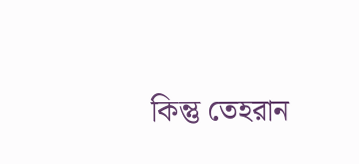কিন্তু তেহরান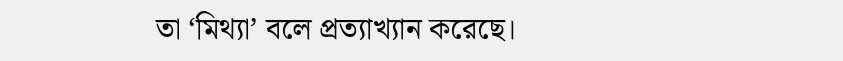তা ‘মিথ্যা’ বলে প্রত্যাখ্যান করেছে।